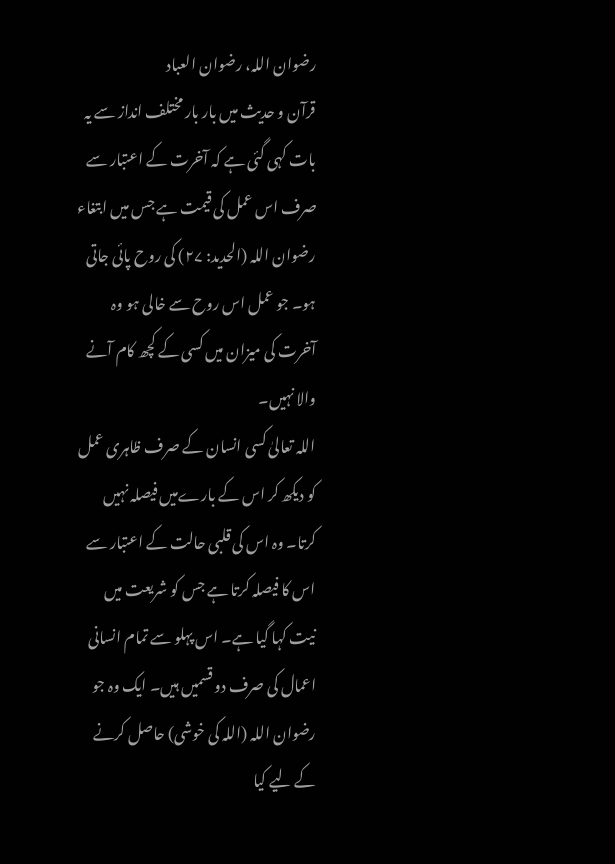رضوان اللہ، رضوان العباد
قرآن و حدیث میں بار بار مختلف انداز سے یہ بات کہی گئی ہے کہ آخرت کے اعتبار سے صرف اس عمل کی قیمت ہے جس میں ابتغاء رضوان اللہ (الحدید: ۲۷) کی روح پائی جاتی ہو۔ جو عمل اس روح سے خالی ہو وہ آخرت کی میزان میں کسی کے کچھ کام آنے والا نہیں۔
اللہ تعالیٰ کسی انسان کے صرف ظاہری عمل کو دیکھ کر اس کے بارےمیں فیصلہ نہیں کرتا۔ وہ اس کی قلبی حالت کے اعتبار سے اس کا فیصلہ کرتا ہے جس کو شریعت میں نیت کہا گیا ہے۔ اس پہلو سے تمام انسانی اعمال کی صرف دو قسمیں ہیں۔ ایک وہ جو رضوان اللہ (اللہ کی خوشی) حاصل کرنے کے لیے کیا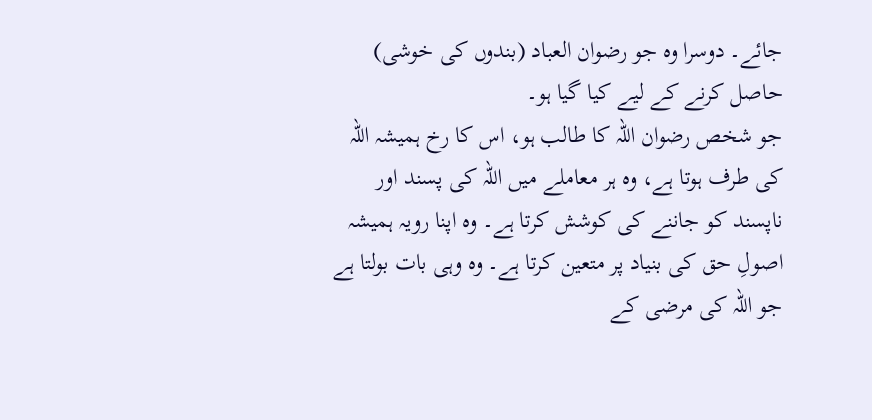جائے۔ دوسرا وہ جو رضوان العباد (بندوں کی خوشی) حاصل کرنے کے لیے کیا گیا ہو۔
جو شخص رضوان اللہ کا طالب ہو، اس کا رخ ہمیشہ اللہ کی طرف ہوتا ہے، وہ ہر معاملے میں اللہ کی پسند اور ناپسند کو جاننے کی کوشش کرتا ہے۔ وہ اپنا رویہ ہمیشہ اصولِ حق کی بنیاد پر متعین کرتا ہے۔ وہ وہی بات بولتا ہے جو اللہ کی مرضی کے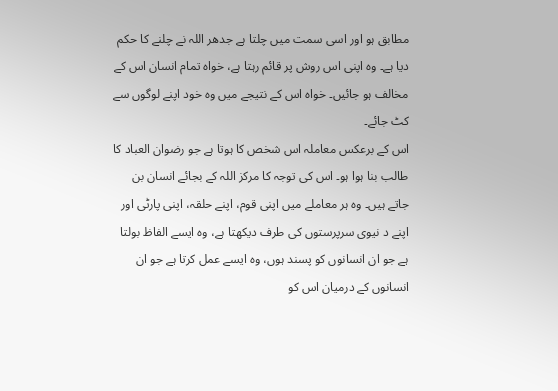مطابق ہو اور اسی سمت میں چلتا ہے جدھر اللہ نے چلنے کا حکم دیا ہے۔ وہ اپنی اس روش پر قائم رہتا ہے، خواہ تمام انسان اس کے مخالف ہو جائیں۔ خواہ اس کے نتیجے میں وہ خود اپنے لوگوں سے کٹ جائے۔
اس کے برعکس معاملہ اس شخص کا ہوتا ہے جو رضوان العباد کا طالب بنا ہوا ہو۔ اس کی توجہ کا مرکز اللہ کے بجائے انسان بن جاتے ہیں۔ وہ ہر معاملے میں اپنی قوم، اپنے حلقہ، اپنی پارٹی اور اپنے د نیوی سرپرستوں کی طرف دیکھتا ہے، وہ ایسے الفاظ بولتا ہے جو ان انسانوں کو پسند ہوں، وہ ایسے عمل کرتا ہے جو ان انسانوں کے درمیان اس کو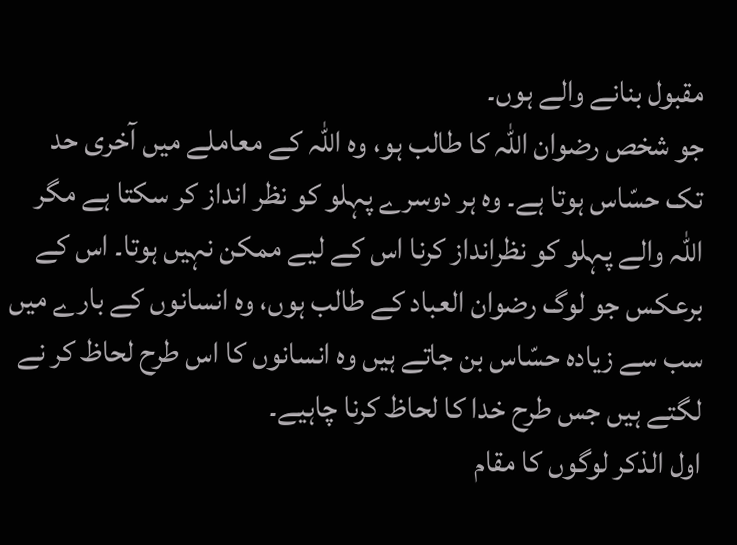مقبول بنانے والے ہوں۔
جو شخص رضوان اللہ کا طالب ہو، وہ اللہ کے معاملے میں آخری حد تک حسّاس ہوتا ہے۔ وہ ہر دوسرے پہلو کو نظر انداز کر سکتا ہے مگر اللہ والے پہلو کو نظرانداز کرنا اس کے لیے ممکن نہیں ہوتا۔ اس کے برعکس جو لوگ رضوان العباد کے طالب ہوں، وہ انسانوں کے بارے میں سب سے زیادہ حسّاس بن جاتے ہیں وہ انسانوں کا اس طرح لحاظ کر نے لگتے ہیں جس طرح خدا کا لحاظ کرنا چاہیے۔
اول الذکر لوگوں کا مقام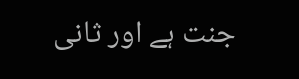جنت ہے اور ثانی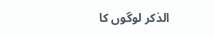الذکر لوگوں کا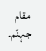مقام جہنّم۔